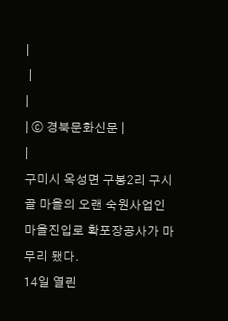|
 |
|
| ⓒ 경북문화신문 |
|
구미시 옥성면 구봉2리 구시골 마을의 오랜 숙원사업인 마을진입로 확포장공사가 마무리 됐다.
14일 열린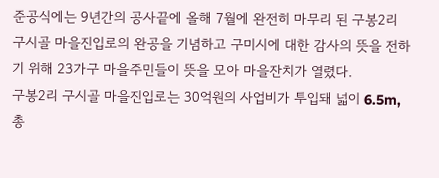준공식에는 9년간의 공사끝에 올해 7월에 완전히 마무리 된 구봉2리 구시골 마을진입로의 완공을 기념하고 구미시에 대한 감사의 뜻을 전하기 위해 23가구 마을주민들이 뜻을 모아 마을잔치가 열렸다.
구봉2리 구시골 마을진입로는 30억원의 사업비가 투입돼 넓이 6.5m, 총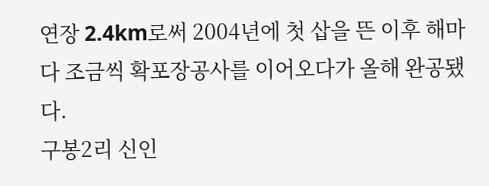연장 2.4km로써 2004년에 첫 삽을 뜬 이후 해마다 조금씩 확포장공사를 이어오다가 올해 완공됐다.
구봉2리 신인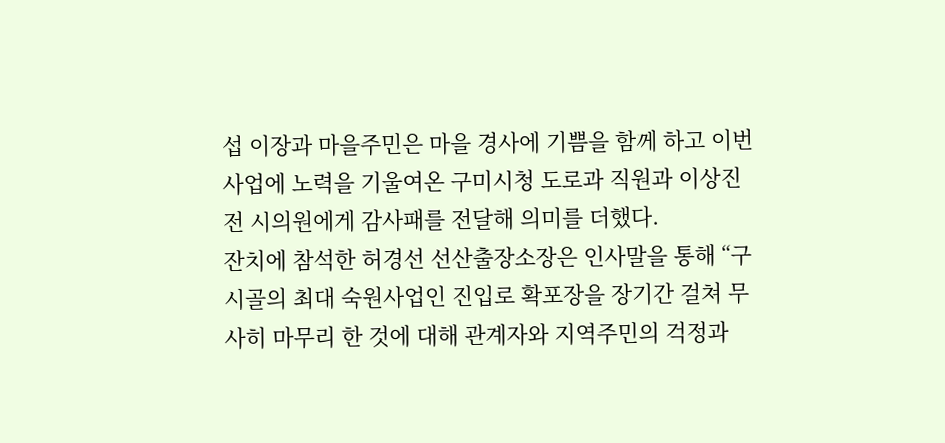섭 이장과 마을주민은 마을 경사에 기쁨을 함께 하고 이번 사업에 노력을 기울여온 구미시청 도로과 직원과 이상진 전 시의원에게 감사패를 전달해 의미를 더했다.
잔치에 참석한 허경선 선산출장소장은 인사말을 통해 “구시골의 최대 숙원사업인 진입로 확포장을 장기간 걸쳐 무사히 마무리 한 것에 대해 관계자와 지역주민의 걱정과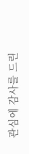관심에 감사를 드린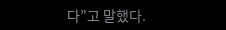다”고 말했다.